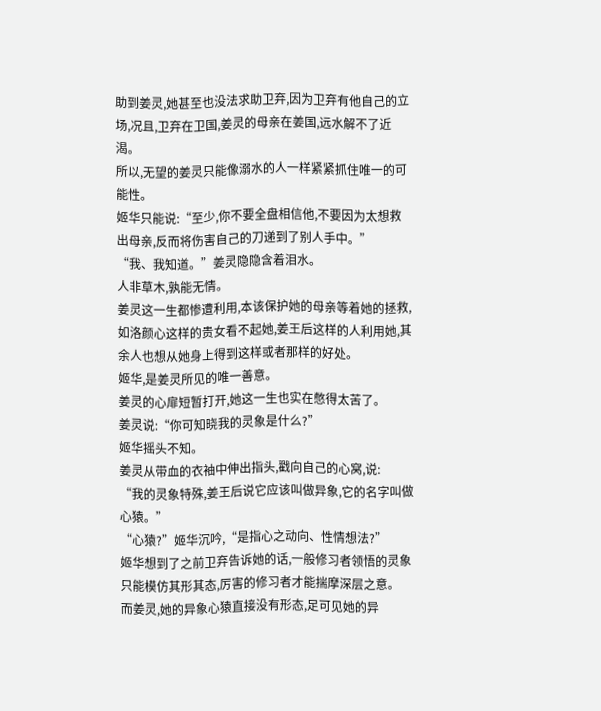助到姜灵,她甚至也没法求助卫弃,因为卫弃有他自己的立场,况且,卫弃在卫国,姜灵的母亲在姜国,远水解不了近渴。
所以,无望的姜灵只能像溺水的人一样紧紧抓住唯一的可能性。
姬华只能说:“至少,你不要全盘相信他,不要因为太想救出母亲,反而将伤害自己的刀递到了别人手中。”
“我、我知道。”姜灵隐隐含着泪水。
人非草木,孰能无情。
姜灵这一生都惨遭利用,本该保护她的母亲等着她的拯救,如洛颜心这样的贵女看不起她,姜王后这样的人利用她,其余人也想从她身上得到这样或者那样的好处。
姬华,是姜灵所见的唯一善意。
姜灵的心扉短暂打开,她这一生也实在憋得太苦了。
姜灵说:“你可知晓我的灵象是什么?”
姬华摇头不知。
姜灵从带血的衣袖中伸出指头,戳向自己的心窝,说:
“我的灵象特殊,姜王后说它应该叫做异象,它的名字叫做心猿。”
“心猿?”姬华沉吟,“是指心之动向、性情想法?”
姬华想到了之前卫弃告诉她的话,一般修习者领悟的灵象只能模仿其形其态,厉害的修习者才能揣摩深层之意。
而姜灵,她的异象心猿直接没有形态,足可见她的异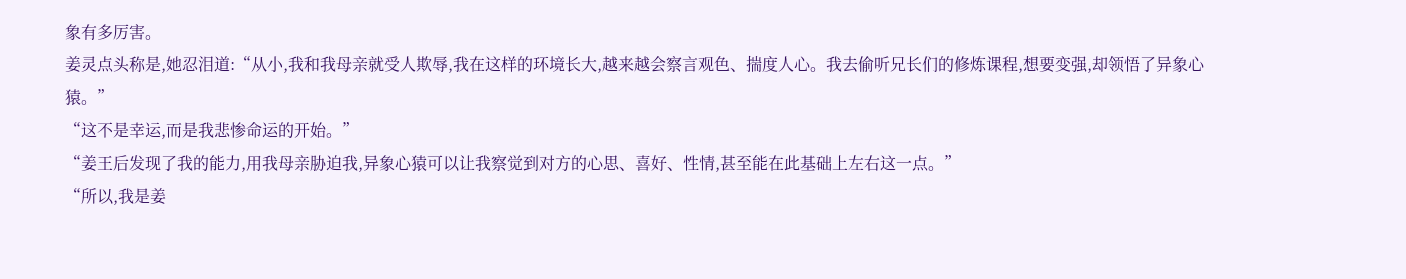象有多厉害。
姜灵点头称是,她忍泪道:“从小,我和我母亲就受人欺辱,我在这样的环境长大,越来越会察言观色、揣度人心。我去偷听兄长们的修炼课程,想要变强,却领悟了异象心猿。”
“这不是幸运,而是我悲惨命运的开始。”
“姜王后发现了我的能力,用我母亲胁迫我,异象心猿可以让我察觉到对方的心思、喜好、性情,甚至能在此基础上左右这一点。”
“所以,我是姜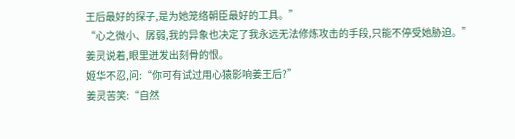王后最好的探子,是为她笼络朝臣最好的工具。”
“心之微小、孱弱,我的异象也决定了我永远无法修炼攻击的手段,只能不停受她胁迫。”
姜灵说着,眼里迸发出刻骨的恨。
姬华不忍,问:“你可有试过用心猿影响姜王后?”
姜灵苦笑:“自然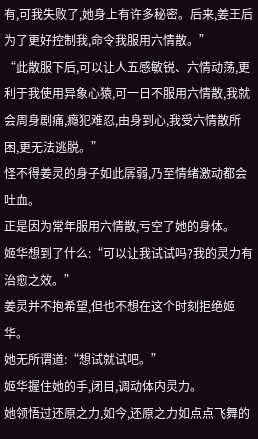有,可我失败了,她身上有许多秘密。后来,姜王后为了更好控制我,命令我服用六情散。”
“此散服下后,可以让人五感敏锐、六情动荡,更利于我使用异象心猿,可一日不服用六情散,我就会周身剧痛,瘾犯难忍,由身到心,我受六情散所困,更无法逃脱。”
怪不得姜灵的身子如此孱弱,乃至情绪激动都会吐血。
正是因为常年服用六情散,亏空了她的身体。
姬华想到了什么:“可以让我试试吗?我的灵力有治愈之效。”
姜灵并不抱希望,但也不想在这个时刻拒绝姬华。
她无所谓道:“想试就试吧。”
姬华握住她的手,闭目,调动体内灵力。
她领悟过还原之力,如今,还原之力如点点飞舞的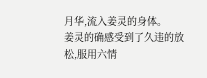月华,流入姜灵的身体。
姜灵的确感受到了久违的放松,服用六情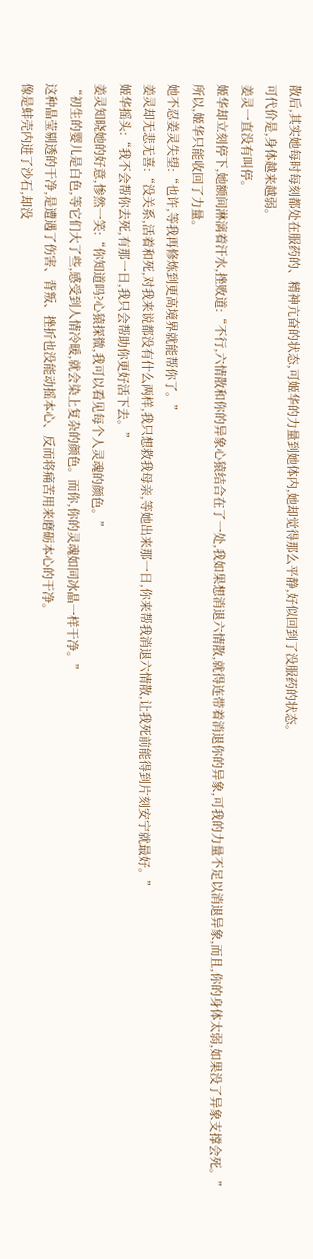散后,其实她每时每刻都处在服药的、精神亢奋的状态,可姬华的力量到她体内,她却觉得那么平静,好似回到了没服药的状态。
可代价是,身体越来越弱。
姜灵一直没有叫停。
姬华却立刻停下,她额间淋漓着汗水,挫败道:“不行,六情散和你的异象心猿结合在了一处,我如果想消退六情散,就得连带着消退你的异象,可我的力量不足以消退异象,而且,你的身体太弱,如果没了异象支撑会死。”
所以,姬华只能收回了力量。
她不忍姜灵失望:“也许,等我再修炼到更高境界就能帮你了。”
姜灵却无悲无喜:“没关系,活着和死,对我来说都没有什么两样,我只想救我母亲,等她出来那一日,你来帮我消退六情散,让我死前能得到片刻安宁就最好。”
姬华摇头:“我不会帮你去死,有那一日,我只会帮助你更好活下去。”
姜灵知晓她的好意,惨然一笑:“你知道吗?心猿探微,我可以看见每个人灵魂的颜色。”
“初生的婴儿是白色,等它们大了些,感受到人情冷暖,就会染上复杂的颜色。而你,你的灵魂如同冰晶一样干净。”
这种晶莹剔透的干净,是遭遇了伤害、背叛、挫折也没能动摇本心、反而将痛苦用来磨砺本心的干净。
像是蚌壳内进了沙石,却没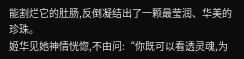能割烂它的肚肠,反倒凝结出了一颗最莹润、华美的珍珠。
姬华见她神情恍惚,不由问:“你既可以看透灵魂,为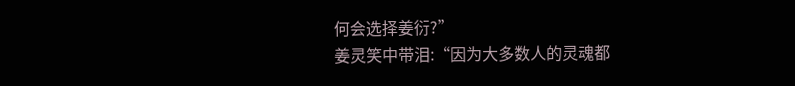何会选择姜衍?”
姜灵笑中带泪:“因为大多数人的灵魂都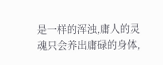是一样的浑浊,庸人的灵魂只会养出庸碌的身体,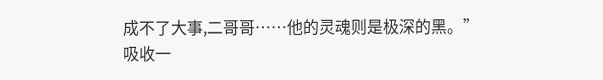成不了大事,二哥哥……他的灵魂则是极深的黑。”
吸收一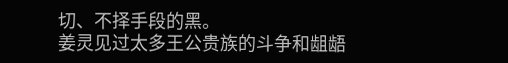切、不择手段的黑。
姜灵见过太多王公贵族的斗争和龃龉